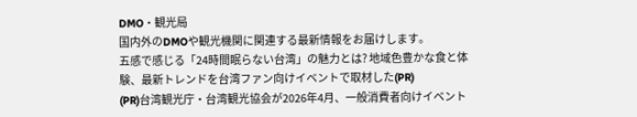DMO・観光局
国内外のDMOや観光機関に関連する最新情報をお届けします。
五感で感じる「24時間眠らない台湾」の魅力とは? 地域色豊かな食と体験、最新トレンドを台湾ファン向けイベントで取材した(PR)
(PR)台湾観光庁・台湾観光協会が2026年4月、一般消費者向けイベント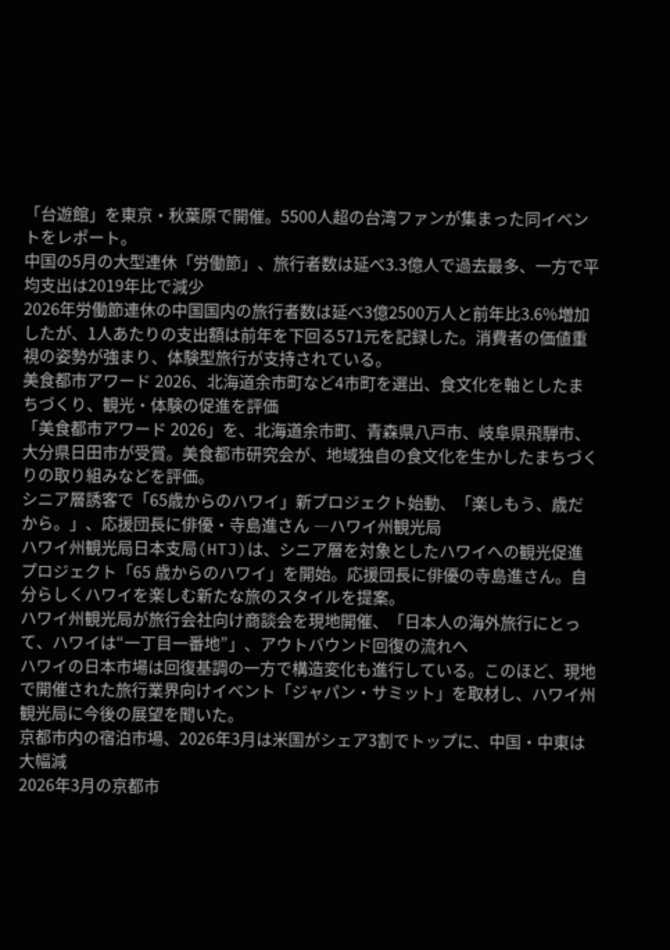「台遊館」を東京・秋葉原で開催。5500人超の台湾ファンが集まった同イベントをレポート。
中国の5月の大型連休「労働節」、旅行者数は延べ3.3億人で過去最多、一方で平均支出は2019年比で減少
2026年労働節連休の中国国内の旅行者数は延べ3億2500万人と前年比3.6%増加したが、1人あたりの支出額は前年を下回る571元を記録した。消費者の価値重視の姿勢が強まり、体験型旅行が支持されている。
美食都市アワード 2026、北海道余市町など4市町を選出、食文化を軸としたまちづくり、観光・体験の促進を評価
「美食都市アワード 2026」を、北海道余市町、青森県八戸市、岐阜県飛騨市、大分県日田市が受賞。美食都市研究会が、地域独自の食文化を生かしたまちづくりの取り組みなどを評価。
シニア層誘客で「65歳からのハワイ」新プロジェクト始動、「楽しもう、歳だから。」、応援団長に俳優・寺島進さん ―ハワイ州観光局
ハワイ州観光局日本支局(HTJ)は、シニア層を対象としたハワイへの観光促進プロジェクト「65 歳からのハワイ」を開始。応援団長に俳優の寺島進さん。自分らしくハワイを楽しむ新たな旅のスタイルを提案。
ハワイ州観光局が旅行会社向け商談会を現地開催、「日本人の海外旅行にとって、ハワイは“一丁目一番地”」、アウトバウンド回復の流れへ
ハワイの日本市場は回復基調の一方で構造変化も進行している。このほど、現地で開催された旅行業界向けイベント「ジャパン・サミット」を取材し、ハワイ州観光局に今後の展望を聞いた。
京都市内の宿泊市場、2026年3月は米国がシェア3割でトップに、中国・中東は大幅減
2026年3月の京都市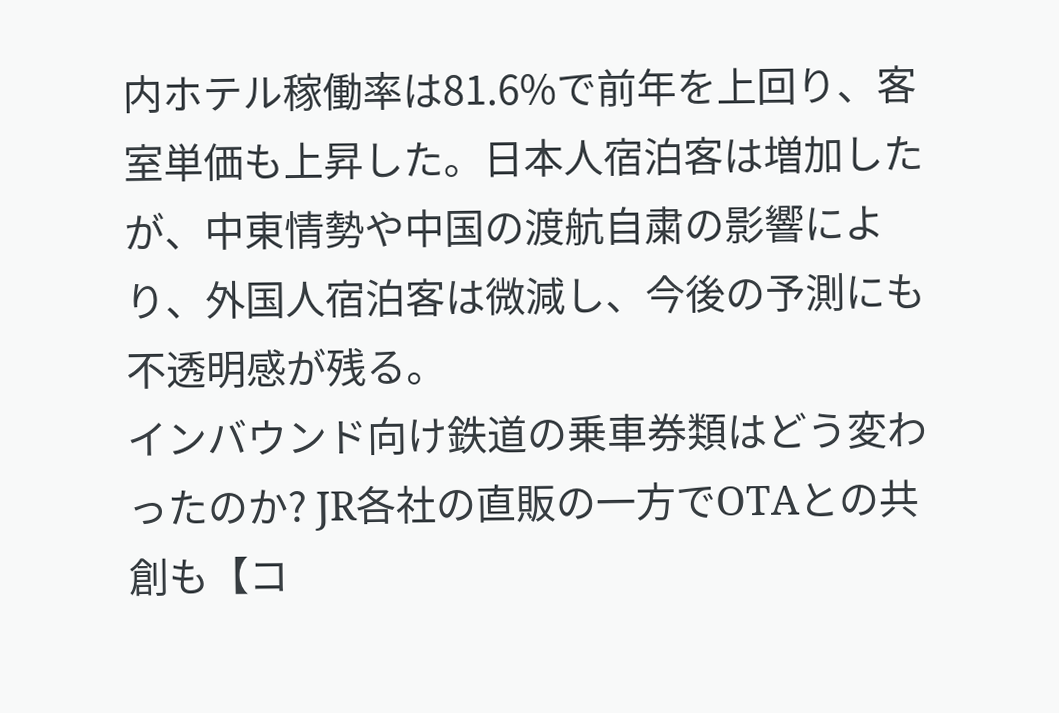内ホテル稼働率は81.6%で前年を上回り、客室単価も上昇した。日本人宿泊客は増加したが、中東情勢や中国の渡航自粛の影響により、外国人宿泊客は微減し、今後の予測にも不透明感が残る。
インバウンド向け鉄道の乗車券類はどう変わったのか? JR各社の直販の一方でOTAとの共創も【コ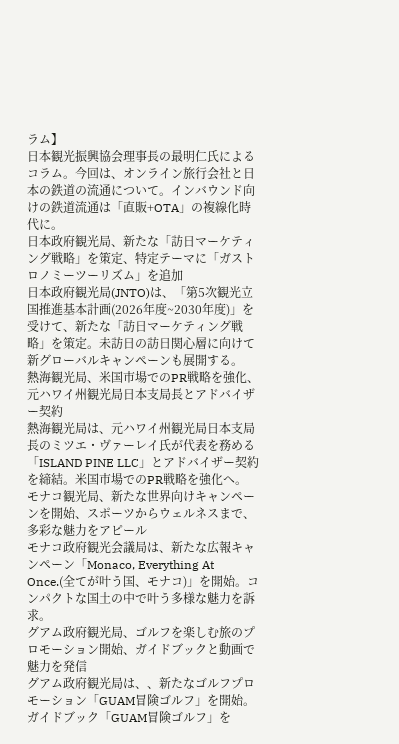ラム】
日本観光振興協会理事長の最明仁氏によるコラム。今回は、オンライン旅行会社と日本の鉄道の流通について。インバウンド向けの鉄道流通は「直販+OTA」の複線化時代に。
日本政府観光局、新たな「訪日マーケティング戦略」を策定、特定テーマに「ガストロノミーツーリズム」を追加
日本政府観光局(JNTO)は、「第5次観光立国推進基本計画(2026年度~2030年度)」を受けて、新たな「訪日マーケティング戦略」を策定。未訪日の訪日関心層に向けて新グローバルキャンペーンも展開する。
熱海観光局、米国市場でのPR戦略を強化、元ハワイ州観光局日本支局長とアドバイザー契約
熱海観光局は、元ハワイ州観光局日本支局長のミツエ・ヴァーレイ氏が代表を務める「ISLAND PINE LLC」とアドバイザー契約を締結。米国市場でのPR戦略を強化へ。
モナコ観光局、新たな世界向けキャンペーンを開始、スポーツからウェルネスまで、多彩な魅力をアピール
モナコ政府観光会議局は、新たな広報キャンペーン「Monaco, Everything At Once.(全てが叶う国、モナコ)」を開始。コンパクトな国土の中で叶う多様な魅力を訴求。
グアム政府観光局、ゴルフを楽しむ旅のプロモーション開始、ガイドブックと動画で魅力を発信
グアム政府観光局は、、新たなゴルフプロモーション「GUAM冒険ゴルフ」を開始。ガイドブック「GUAM冒険ゴルフ」を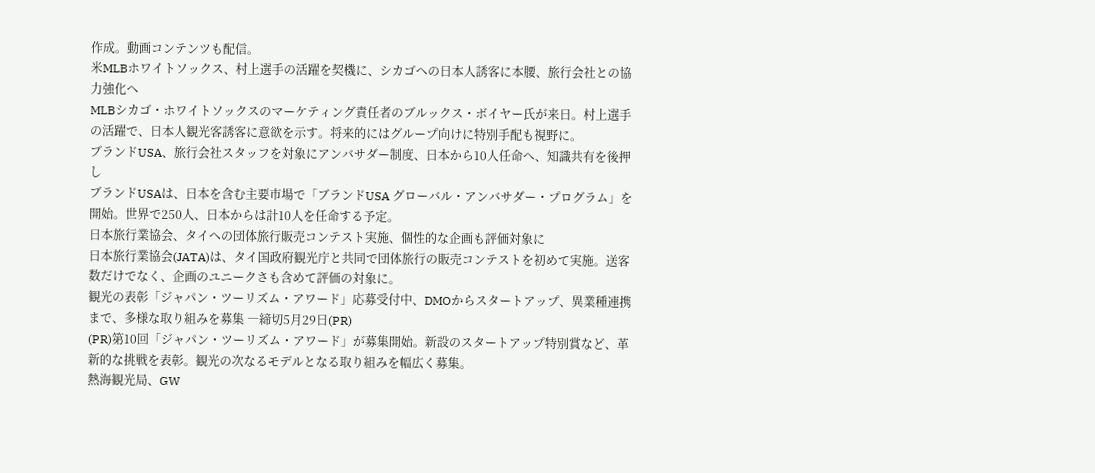作成。動画コンテンツも配信。
米MLBホワイトソックス、村上選手の活躍を契機に、シカゴへの日本人誘客に本腰、旅行会社との協力強化へ
MLBシカゴ・ホワイトソックスのマーケティング責任者のブルックス・ボイヤー氏が来日。村上選手の活躍で、日本人観光客誘客に意欲を示す。将来的にはグループ向けに特別手配も視野に。
ブランドUSA、旅行会社スタッフを対象にアンバサダー制度、日本から10人任命へ、知識共有を後押し
ブランドUSAは、日本を含む主要市場で「ブランドUSA グローバル・アンバサダー・プログラム」を開始。世界で250人、日本からは計10人を任命する予定。
日本旅行業協会、タイへの団体旅行販売コンテスト実施、個性的な企画も評価対象に
日本旅行業協会(JATA)は、タイ国政府観光庁と共同で団体旅行の販売コンテストを初めて実施。送客数だけでなく、企画のユニークさも含めて評価の対象に。
観光の表彰「ジャパン・ツーリズム・アワード」応募受付中、DMOからスタートアップ、異業種連携まで、多様な取り組みを募集 ―締切5月29日(PR)
(PR)第10回「ジャパン・ツーリズム・アワード」が募集開始。新設のスタートアップ特別賞など、革新的な挑戦を表彰。観光の次なるモデルとなる取り組みを幅広く募集。
熱海観光局、GW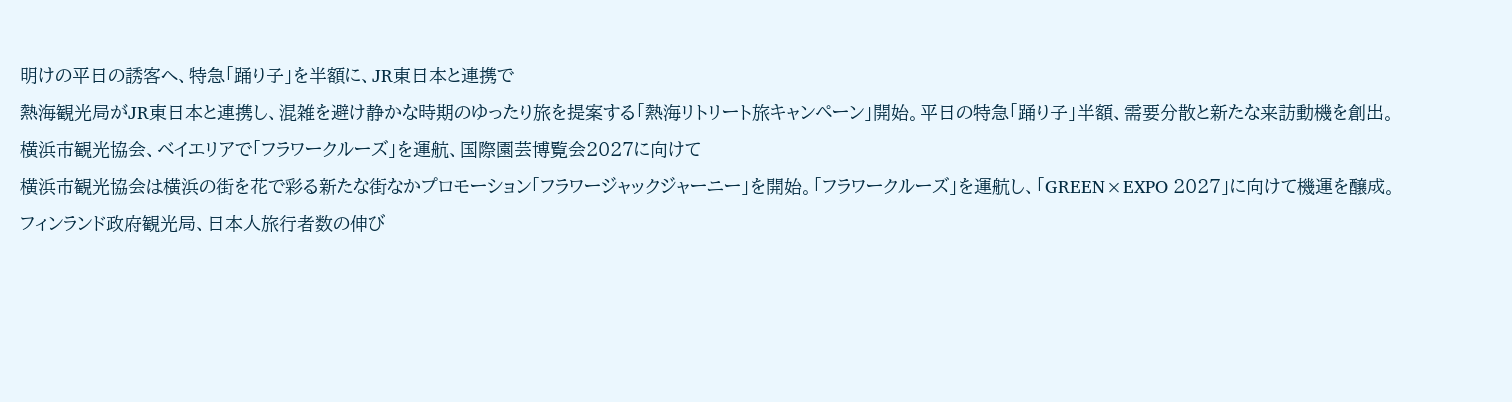明けの平日の誘客へ、特急「踊り子」を半額に、JR東日本と連携で
熱海観光局がJR東日本と連携し、混雑を避け静かな時期のゆったり旅を提案する「熱海リトリート旅キャンペーン」開始。平日の特急「踊り子」半額、需要分散と新たな来訪動機を創出。
横浜市観光協会、ベイエリアで「フラワークルーズ」を運航、国際園芸博覧会2027に向けて
横浜市観光協会は横浜の街を花で彩る新たな街なかプロモーション「フラワージャックジャーニー」を開始。「フラワークルーズ」を運航し、「GREEN×EXPO 2027」に向けて機運を醸成。
フィンランド政府観光局、日本人旅行者数の伸び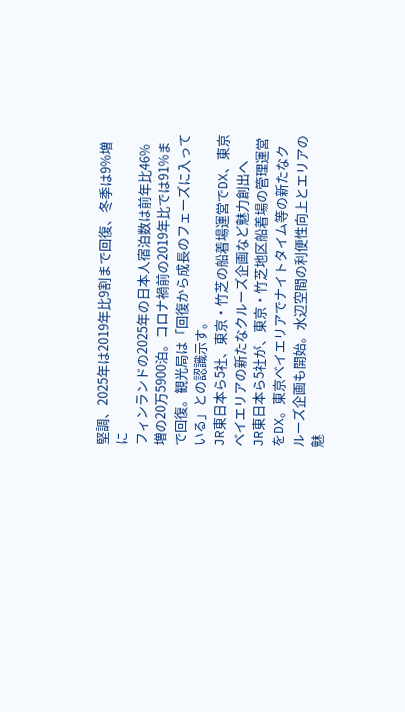堅調、2025年は2019年比9割まで回復、冬季は9%増に
フィンランドの2025年の日本人宿泊数は前年比46%増の20万5900泊。コロナ禍前の2019年比では91%まで回復。観光局は「回復から成長のフェーズに入っている」との認識示す。
JR東日本ら5社、東京・竹芝の船着場運営でDX、東京ベイエリアの新たなクルーズ企画など魅力創出へ
JR東日本ら5社が、東京・竹芝地区船着場の管理運営をDX。東京ベイエリアでナイトタイム等の新たなクルーズ企画も開始。水辺空間の利便性向上とエリアの魅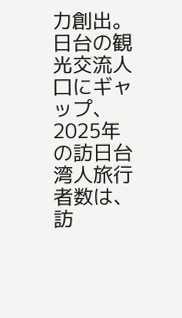力創出。
日台の観光交流人口にギャップ、2025年の訪日台湾人旅行者数は、訪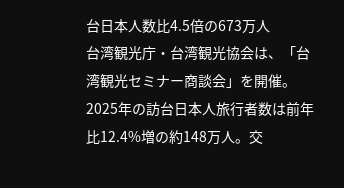台日本人数比4.5倍の673万人
台湾観光庁・台湾観光協会は、「台湾観光セミナー商談会」を開催。2025年の訪台日本人旅行者数は前年比12.4%増の約148万人。交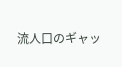流人口のギャッ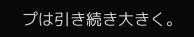プは引き続き大きく。